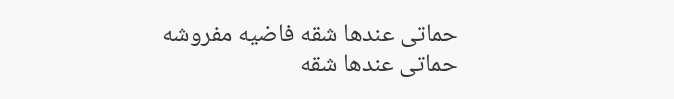حماتى عندها شقه فاضيه مفروشه
حماتى عندها شقه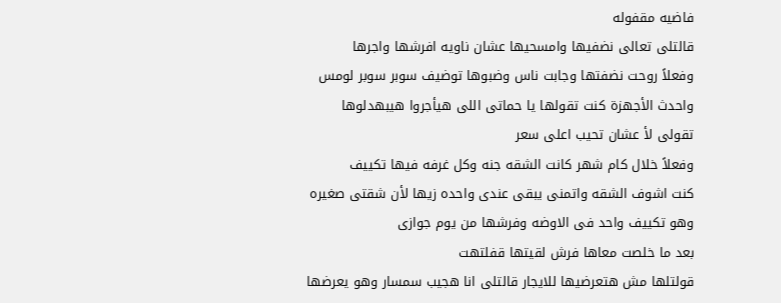فاضيه مقفوله
قالتلى تعالى نضفيها وامسحيها عشان ناويه افرشها واجرها
وفعلاً روحت نضفتها وجابت ناس وضبوها توضيف سوبر سوبر لومس واحدث الأجهزة كنت تقولها يا حماتى اللى هيأجروا هيبهدلوها
تقولى لأ عشان تحيب اعلى سعر
وفعلاً خلال كام شهر كانت الشقه جنه وكل غرفه فيها تكييف
كنت اشوف الشقه واتمنى يبقى عندى واحده زيها لأن شقتى صغيره وهو تكييف واحد فى الاوضه وفرشها من يوم جوازى
بعد ما خلصت معاها فرش لقيتها قفلتهت
قولتلها مش هتعرضيها للايجار قالتلى انا هجيب سمسار وهو يعرضها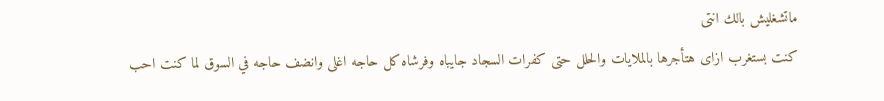ماتشغليش بالك انتى
كنت بستغرب ازاى هتأجرها بالملايات والحلل حتى كفرات السجاد جايباه وفرشاه كل حاجه اغلى وانضف حاجه في السوق لما كنت احب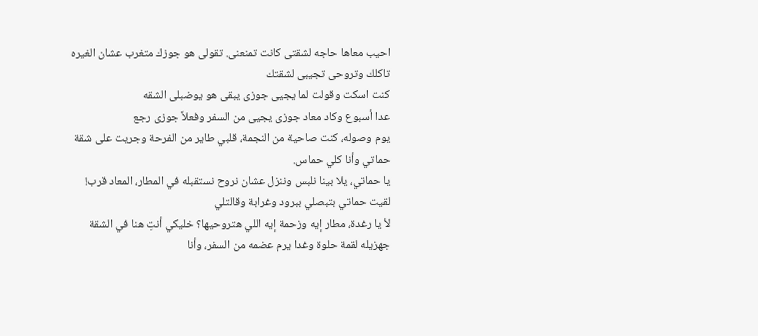احيب معاها حاجه لشقتى كانت تمنعنى. تقولى هو جوزك متغرب عشان الغيره تاكلك وتروحى تجيبى لشقتك
كنت اسكت وقولت لما يجيى جوزى يبقى هو يوضبلى الشقه
عدا أسبوع وكاد معاد جوزى يجيى من السفر وفعلاً جوزى رجع
يوم وصوله، كنت صاحية من النجمة، قلبي طاير من الفرحة وجريت على شقة حماتي وأنا كلي حماس.
يا حماتي، يلا بينا نلبس وننزل عشان نروح نستقبله في المطار، المعاد قرب!
لقيت حماتي بتبصلي ببرود وغرابة وقالتلي
لأ يا رغدة، مطار إيه وزحمة إيه اللي هتروحيها؟ خليكي أنتِ هنا في الشقة جهزيله لقمة حلوة وغدا يرم عضمه من السفر، وأنا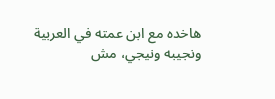هاخده مع ابن عمته في العربية ونجيبه ونيجي، مش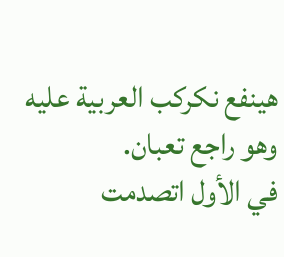هينفع نكركب العربية عليه وهو راجع تعبان.
في الأول اتصدمت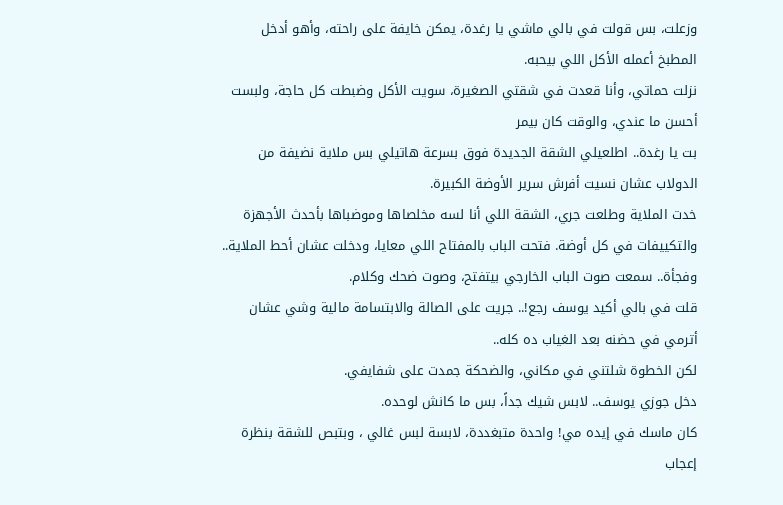وزعلت، بس قولت في بالي ماشي يا رغدة، يمكن خايفة على راحته، وأهو أدخل المطبخ أعمله الأكل اللي بيحبه.
نزلت حماتي، وأنا قعدت في شقتي الصغيرة، سويت الأكل وضبطت كل حاجة، ولبست أحسن ما عندي، والوقت كان بيمر
بت يا رغدة.. اطلعيلي الشقة الجديدة فوق بسرعة هاتيلي بس ملاية نضيفة من الدولاب عشان نسيت أفرش سرير الأوضة الكبيرة.
خدت الملاية وطلعت جري، الشقة اللي أنا لسه مخلصاها وموضباها بأحدث الأجهزة والتكييفات في كل أوضة. فتحت الباب بالمفتاح اللي معايا، ودخلت عشان أحط الملاية..
وفجأة.. سمعت صوت الباب الخارجي بيتفتح، وصوت ضحك وكلام.
قلت في بالي أكيد يوسف رجع!.. جريت على الصالة والابتسامة مالية وشي عشان أترمي في حضنه بعد الغياب ده كله..
لكن الخطوة شلتني في مكاني، والضحكة جمدت على شفايفي.
دخل جوزي يوسف.. لابس شيك جداً، بس ما كانش لوحده.
كان ماسك في إيده مي! واحدة متبغددة، لابسة لبس غالي ، وبتبص للشقة بنظرة إعجاب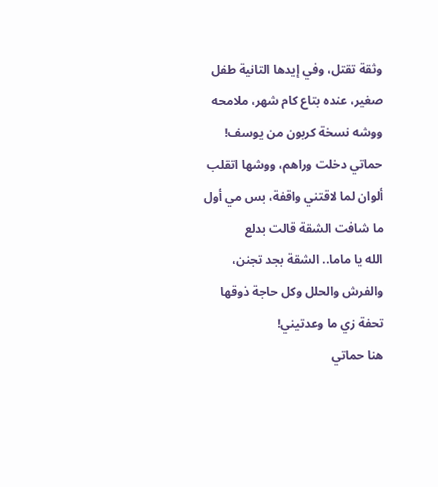وثقة تقتل، وفي إيدها التانية طفل صغير، عنده بتاع كام شهر، ملامحه ووشه نسخة كربون من يوسف!
حماتي دخلت وراهم، ووشها اتقلب ألوان لما لاقتني واقفة، بس مي أول ما شافت الشقة قالت بدلع
الله يا ماما.. الشقة بجد تجنن، والفرش والحلل وكل حاجة ذوقها تحفة زي ما وعدتيني!
هنا حماتي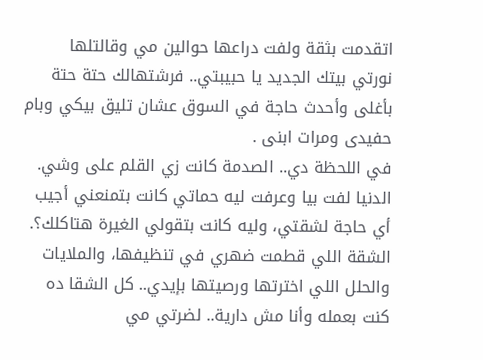اتقدمت بثقة ولفت دراعها حوالين مي وقالتلها
نورتي بيتك الجديد يا حبيبتي.. فرشتهالك حتة حتة بأغلى وأحدث حاجة في السوق عشان تليق بيكي وبام حفيدى ومرات ابنى .
في اللحظة دي.. الصدمة كانت زي القلم على وشي.
الدنيا لفت بيا وعرفت ليه حماتي كانت بتمنعني أجيب أي حاجة لشقتي، وليه كانت بتقولي الغيرة هتاكلك؟.
الشقة اللي قطمت ضهري في تنظيفها، والملايات والحلل اللي اخترتها ورصيتها بإيدي.. كل الشقا ده كنت بعمله وأنا مش دارية.. لضرتي مي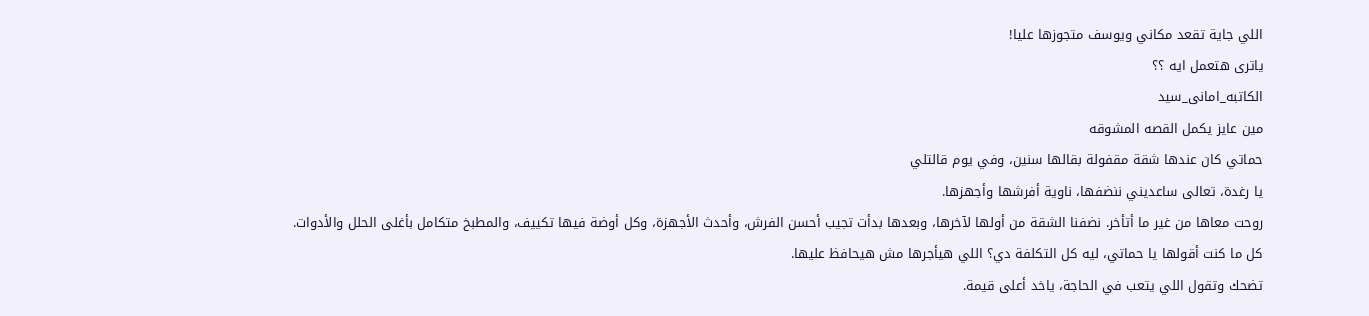اللي جاية تقعد مكاني ويوسف متجوزها عليا!
ياترى هتعمل ايه ؟؟
الكاتبه_امانى_سيد
مين عايز يكمل القصه المشوقه
حماتي كان عندها شقة مقفولة بقالها سنين، وفي يوم قالتلي
يا رغدة، تعالى ساعديني ننضفها، ناوية أفرشها وأجهزها.
روحت معاها من غير ما أتأخر. نضفنا الشقة من أولها لآخرها، وبعدها بدأت تجيب أحسن الفرش، وأحدث الأجهزة، وكل أوضة فيها تكييف، والمطبخ متكامل بأغلى الحلل والأدوات.
كل ما كنت أقولها يا حماتي، ليه كل التكلفة دي؟ اللي هيأجرها مش هيحافظ عليها.
تضحك وتقول اللي يتعب في الحاجة، ياخد أعلى قيمة.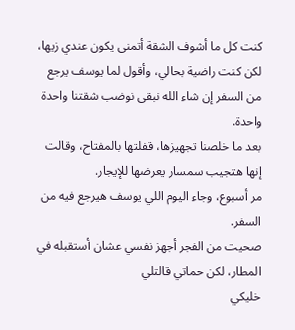كنت كل ما أشوف الشقة أتمنى يكون عندي زيها، لكن كنت راضية بحالي، وأقول لما يوسف يرجع من السفر إن شاء الله نبقى نوضب شقتنا واحدة واحدة.
بعد ما خلصنا تجهيزها، قفلتها بالمفتاح، وقالت إنها هتجيب سمسار يعرضها للإيجار.
مر أسبوع، وجاء اليوم اللي يوسف هيرجع فيه من السفر.
صحيت من الفجر أجهز نفسي عشان أستقبله في المطار، لكن حماتي قالتلي
خليكي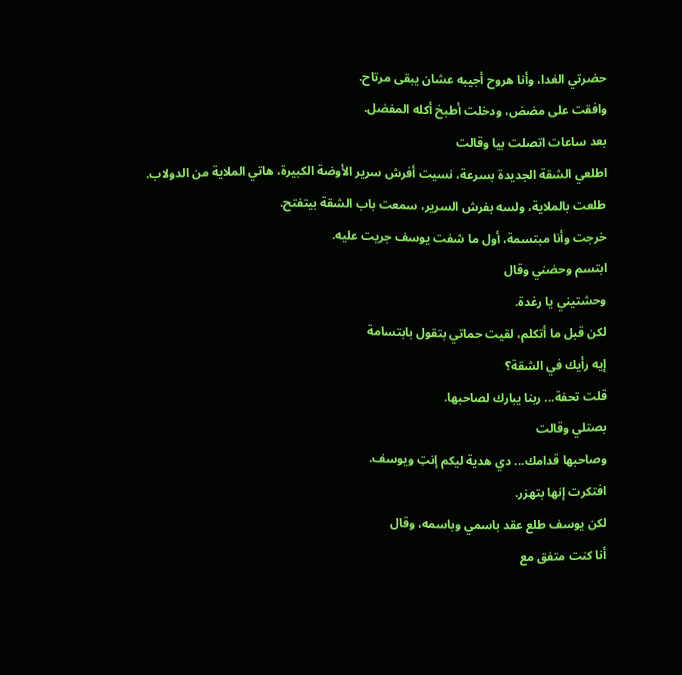حضرتي الغدا، وأنا هروح أجيبه عشان يبقى مرتاح.
وافقت على مضض، ودخلت أطبخ أكله المفضل.
بعد ساعات اتصلت بيا وقالت
اطلعي الشقة الجديدة بسرعة، نسيت أفرش سرير الأوضة الكبيرة، هاتي الملاية من الدولاب.
طلعت بالملاية، ولسه بفرش السرير، سمعت باب الشقة بيتفتح.
خرجت وأنا مبتسمة، أول ما شفت يوسف جريت عليه.
ابتسم وحضني وقال
وحشتيني يا رغدة.
لكن قبل ما أتكلم، لقيت حماتي بتقول بابتسامة
إيه رأيك في الشقة؟
قلت تحفة... ربنا يبارك لصاحبها.
بصتلي وقالت
وصاحبها قدامك... دي هدية ليكم إنتِ ويوسف.
افتكرت إنها بتهزر.
لكن يوسف طلع عقد باسمي وباسمه، وقال
أنا كنت متفق مع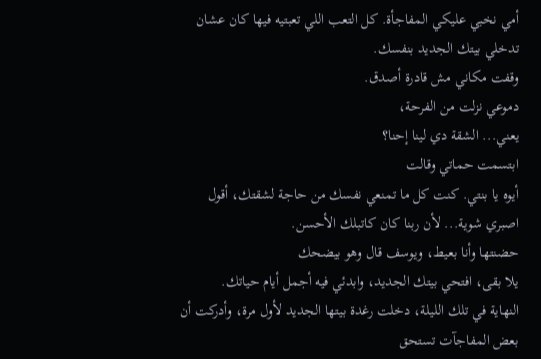أمي نخبي عليكي المفاجأة. كل التعب اللي تعبتيه فيها كان عشان تدخلي بيتك الجديد بنفسك.
وقفت مكاني مش قادرة أصدق.
دموعي نزلت من الفرحة،
يعني... الشقة دي لينا إحنا؟
ابتسمت حماتي وقالت
أيوه يا بنتي. كنت كل ما تمنعي نفسك من حاجة لشقتك، أقول اصبري شوية... لأن ربنا كان كاتبلك الأحسن.
حضنتها وأنا بعيط، ويوسف قال وهو بيضحك
يلا بقى، افتحي بيتك الجديد، وابدئي فيه أجمل أيام حياتك.
النهاية في تلك الليلة، دخلت رغدة بيتها الجديد لأول مرة، وأدركت أن بعض المفاجآت تستحق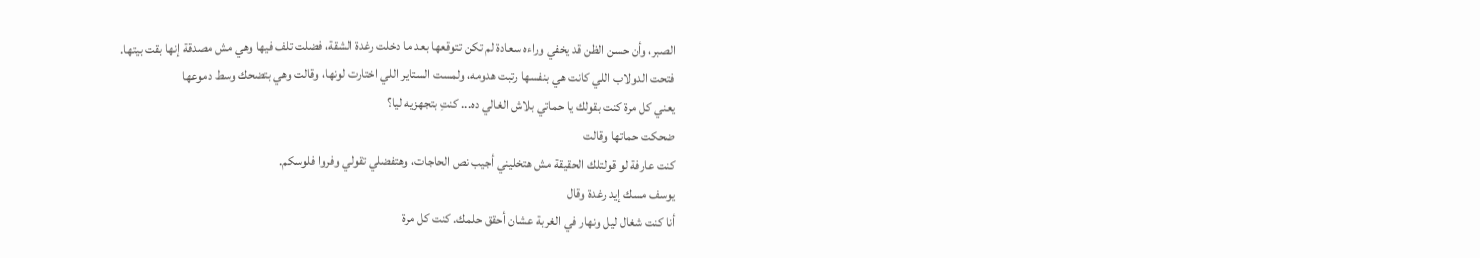الصبر، وأن حسن الظن قد يخفي وراءه سعادة لم تكن تتوقعها بعد ما دخلت رغدة الشقة، فضلت تلف فيها وهي مش مصدقة إنها بقت بيتها.
فتحت الدولاب اللي كانت هي بنفسها رتبت هدومه، ولمست الستاير اللي اختارت لونها، وقالت وهي بتضحك وسط دموعها
يعني كل مرة كنت بقولك يا حماتي بلاش الغالي ده... كنتِ بتجهزيه ليا؟
ضحكت حماتها وقالت
كنت عارفة لو قولتلك الحقيقة مش هتخليني أجيب نص الحاجات، وهتفضلي تقولي وفروا فلوسكم.
يوسف مسك إيد رغدة وقال
أنا كنت شغال ليل ونهار في الغربة عشان أحقق حلمك. كنت كل مرة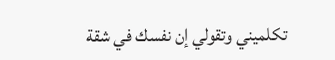تكلميني وتقولي إن نفسك في شقة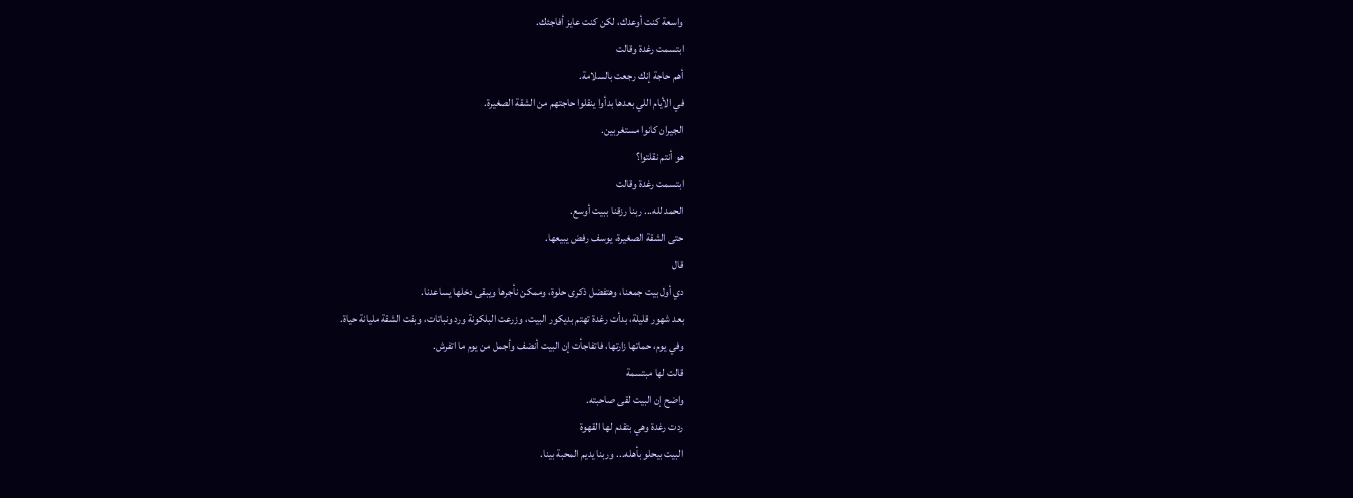واسعة كنت أوعدك، لكن كنت عايز أفاجئك.
ابتسمت رغدة وقالت
أهم حاجة إنك رجعت بالسلامة.
في الأيام اللي بعدها بدأوا ينقلوا حاجتهم من الشقة الصغيرة.
الجيران كانوا مستغربين.
هو أنتم نقلتوا؟
ابتسمت رغدة وقالت
الحمد لله... ربنا رزقنا ببيت أوسع.
حتى الشقة الصغيرة، يوسف رفض يبيعها.
قال
دي أول بيت جمعنا، وهتفضل ذكرى حلوة، وممكن نأجرها ويبقى دخلها يساعدنا.
بعد شهور قليلة، بدأت رغدة تهتم بديكور البيت، وزرعت البلكونة ورد ونباتات، وبقت الشقة مليانة حياة.
وفي يوم، حماتها زارتها، فاتفاجأت إن البيت أنضف وأجمل من يوم ما اتفرش.
قالت لها مبتسمة
واضح إن البيت لقى صاحبته.
ردت رغدة وهي بتقدم لها القهوة
البيت بيحلو بأهله... وربنا يديم المحبة بينا.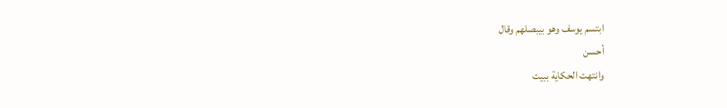ابتسم يوسف وهو بيبصلهم وقال
أحسن
وانتهت الحكاية ببيت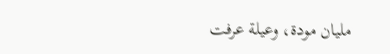مليان مودة، وعيلة عرفت